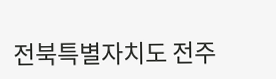전북특별자치도 전주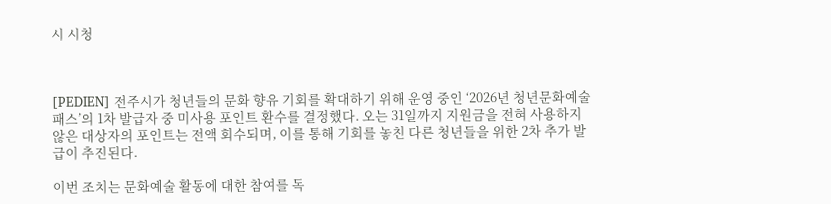시 시청



[PEDIEN] 전주시가 청년들의 문화 향유 기회를 확대하기 위해 운영 중인 ‘2026년 청년문화예술패스’의 1차 발급자 중 미사용 포인트 환수를 결정했다. 오는 31일까지 지원금을 전혀 사용하지 않은 대상자의 포인트는 전액 회수되며, 이를 통해 기회를 놓친 다른 청년들을 위한 2차 추가 발급이 추진된다.

이번 조치는 문화예술 활동에 대한 참여를 독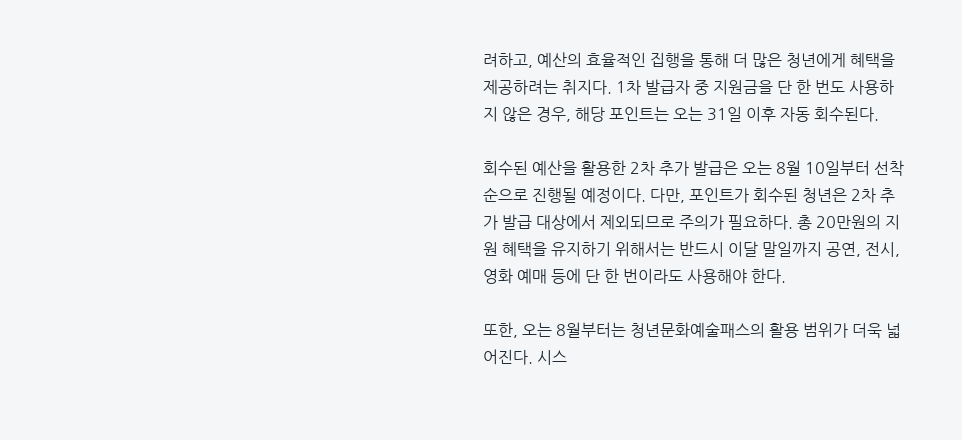려하고, 예산의 효율적인 집행을 통해 더 많은 청년에게 혜택을 제공하려는 취지다. 1차 발급자 중 지원금을 단 한 번도 사용하지 않은 경우, 해당 포인트는 오는 31일 이후 자동 회수된다.

회수된 예산을 활용한 2차 추가 발급은 오는 8월 10일부터 선착순으로 진행될 예정이다. 다만, 포인트가 회수된 청년은 2차 추가 발급 대상에서 제외되므로 주의가 필요하다. 총 20만원의 지원 혜택을 유지하기 위해서는 반드시 이달 말일까지 공연, 전시, 영화 예매 등에 단 한 번이라도 사용해야 한다.

또한, 오는 8월부터는 청년문화예술패스의 활용 범위가 더욱 넓어진다. 시스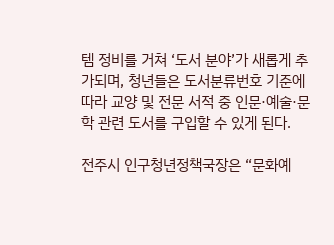템 정비를 거쳐 ‘도서 분야’가 새롭게 추가되며, 청년들은 도서분류번호 기준에 따라 교양 및 전문 서적 중 인문·예술·문학 관련 도서를 구입할 수 있게 된다.

전주시 인구청년정책국장은 “문화예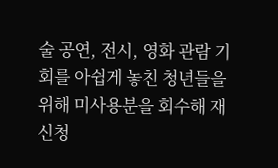술 공연, 전시, 영화 관람 기회를 아쉽게 놓친 청년들을 위해 미사용분을 회수해 재신청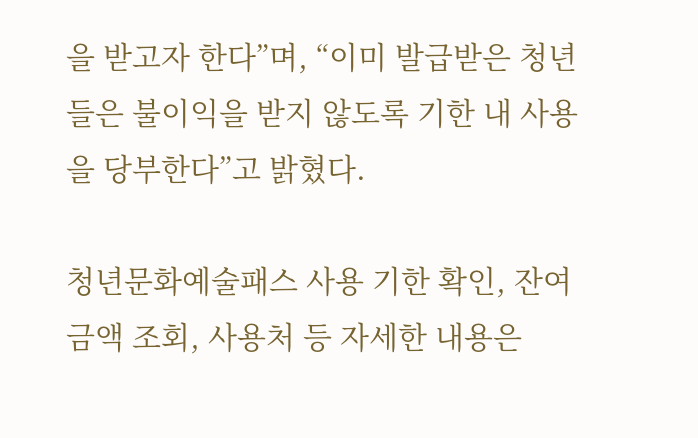을 받고자 한다”며, “이미 발급받은 청년들은 불이익을 받지 않도록 기한 내 사용을 당부한다”고 밝혔다.

청년문화예술패스 사용 기한 확인, 잔여 금액 조회, 사용처 등 자세한 내용은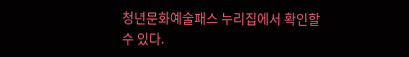청년문화예술패스 누리집에서 확인할 수 있다.